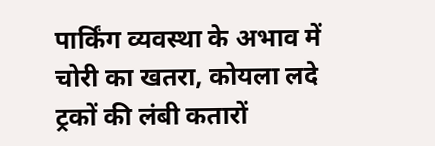पार्किंग व्यवस्था के अभाव में चोरी का खतरा, कोयला लदे ट्रकों की लंबी कतारों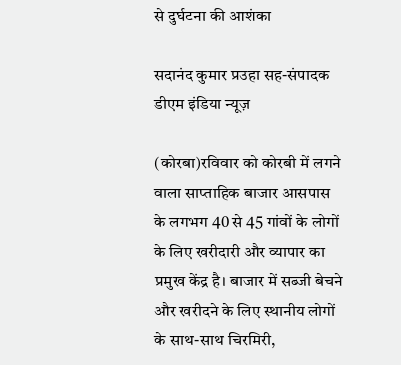से दुर्घटना की आशंका

सदानंद कुमार प्रउहा सह-संपादक डीएम इंडिया न्यूज़

(कोरबा)रविवार को कोरबी में लगने वाला साप्ताहिक बाजार आसपास के लगभग 40 से 45 गांवों के लोगों के लिए खरीदारी और व्यापार का प्रमुख केंद्र है। बाजार में सब्जी बेचने और खरीदने के लिए स्थानीय लोगों के साथ-साथ चिरमिरी,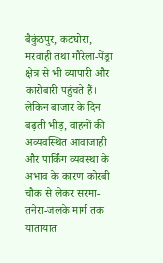बैकुंठपुर, कटघोरा, मरवाही तथा गौरेला-पेंड्रा क्षेत्र से भी व्यापारी और कारोबारी पहुंचते हैं। लेकिन बाजार के दिन बढ़ती भीड़, वाहनों की अव्यवस्थित आवाजाही और पार्किंग व्यवस्था के अभाव के कारण कोरबी चौक से लेकर सरमा-तनेरा-जलके मार्ग तक यातायात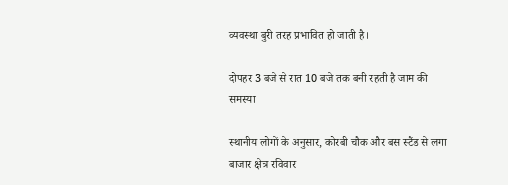व्यवस्था बुरी तरह प्रभावित हो जाती है।

दोपहर 3 बजे से रात 10 बजे तक बनी रहती है जाम की समस्या

स्थानीय लोगों के अनुसार, कोरबी चौक और बस स्टैंड से लगा बाजार क्षेत्र रविवार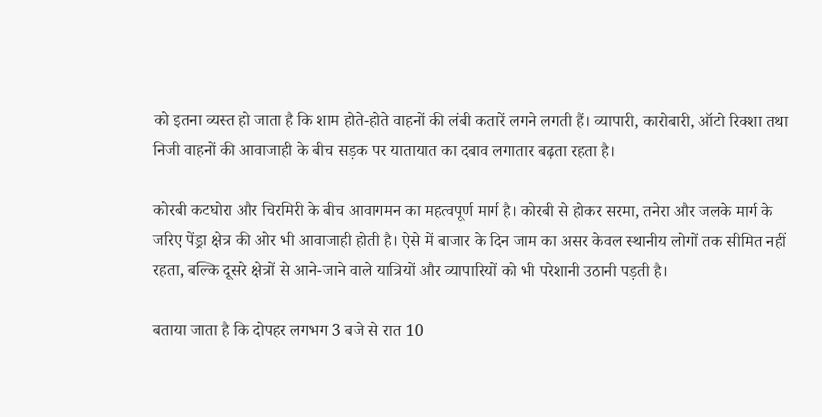को इतना व्यस्त हो जाता है कि शाम होते-होते वाहनों की लंबी कतारें लगने लगती हैं। व्यापारी, कारोबारी, ऑटो रिक्शा तथा निजी वाहनों की आवाजाही के बीच सड़क पर यातायात का दबाव लगातार बढ़ता रहता है।

कोरबी कटघोरा और चिरमिरी के बीच आवागमन का महत्वपूर्ण मार्ग है। कोरबी से होकर सरमा, तनेरा और जलके मार्ग के जरिए पेंड्रा क्षेत्र की ओर भी आवाजाही होती है। ऐसे में बाजार के दिन जाम का असर केवल स्थानीय लोगों तक सीमित नहीं रहता, बल्कि दूसरे क्षेत्रों से आने-जाने वाले यात्रियों और व्यापारियों को भी परेशानी उठानी पड़ती है।

बताया जाता है कि दोपहर लगभग 3 बजे से रात 10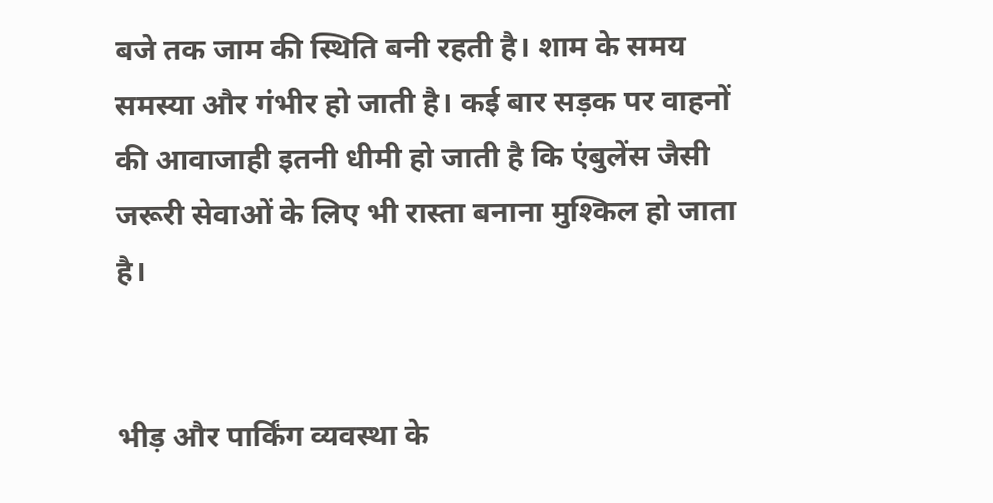बजे तक जाम की स्थिति बनी रहती है। शाम के समय समस्या और गंभीर हो जाती है। कई बार सड़क पर वाहनों की आवाजाही इतनी धीमी हो जाती है कि एंबुलेंस जैसी जरूरी सेवाओं के लिए भी रास्ता बनाना मुश्किल हो जाता है।


भीड़ और पार्किंग व्यवस्था के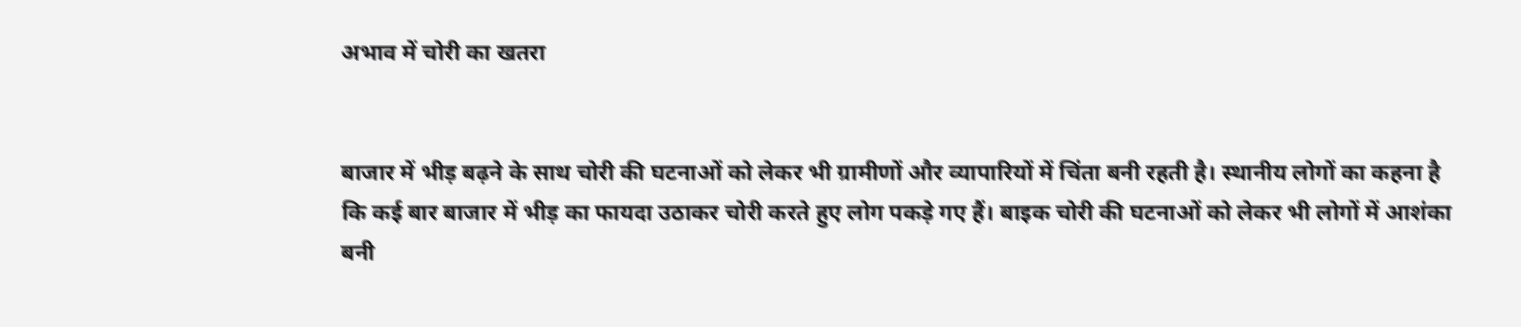अभाव में चोरी का खतरा


बाजार में भीड़ बढ़ने के साथ चोरी की घटनाओं को लेकर भी ग्रामीणों और व्यापारियों में चिंता बनी रहती है। स्थानीय लोगों का कहना है कि कई बार बाजार में भीड़ का फायदा उठाकर चोरी करते हुए लोग पकड़े गए हैं। बाइक चोरी की घटनाओं को लेकर भी लोगों में आशंका बनी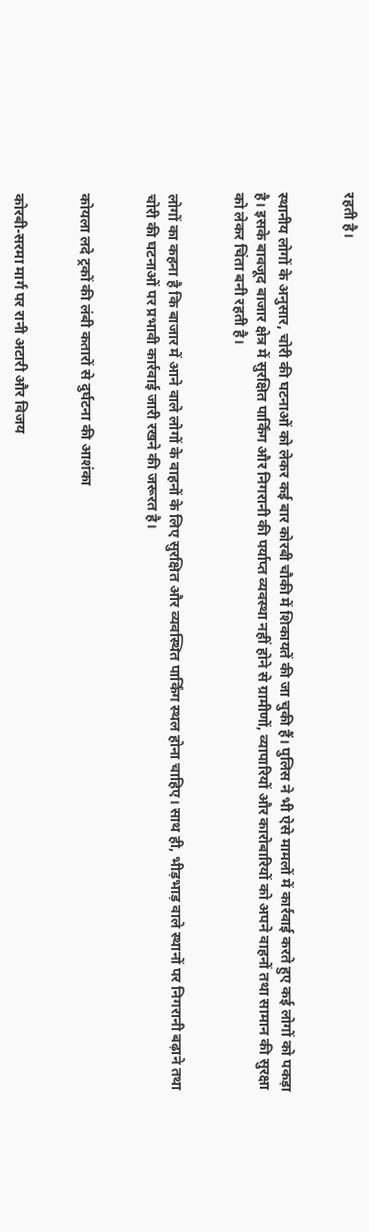रहती है।


स्थानीय लोगों के अनुसार, चोरी की घटनाओं को लेकर कई बार कोरबी चौकी में शिकायतें की जा चुकी हैं। पुलिस ने भी ऐसे मामलों में कार्रवाई करते हुए कई लोगों को पकड़ा है। इसके बावजूद बाजार क्षेत्र में सुरक्षित पार्किंग और निगरानी की पर्याप्त व्यवस्था नहीं होने से ग्रामीणों, व्यापारियों और कारोबारियों को अपने वाहनों तथा सामान की सुरक्षा को लेकर चिंता बनी रहती है।


लोगों का कहना है कि बाजार में आने वाले लोगों के वाहनों के लिए सुरक्षित और व्यवस्थित पार्किंग स्थल होना चाहिए। साथ ही, भीड़भाड़ वाले स्थानों पर निगरानी बढ़ाने तथा चोरी की घटनाओं पर प्रभावी कार्रवाई जारी रखने की जरूरत है।


कोयला लदे ट्रकों की लंबी कतारों से दुर्घटना की आशंका


कोरबी-सरमा मार्ग पर रानी अटारी और विजय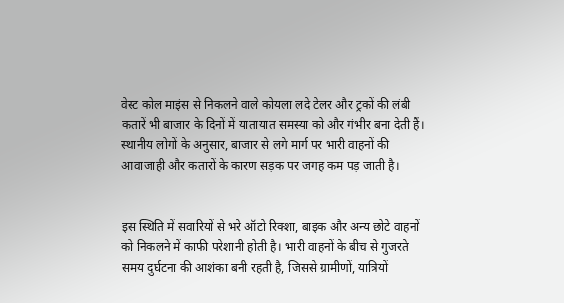वेस्ट कोल माइंस से निकलने वाले कोयला लदे टेलर और ट्रकों की लंबी कतारें भी बाजार के दिनों में यातायात समस्या को और गंभीर बना देती हैं। स्थानीय लोगों के अनुसार, बाजार से लगे मार्ग पर भारी वाहनों की आवाजाही और कतारों के कारण सड़क पर जगह कम पड़ जाती है।


इस स्थिति में सवारियों से भरे ऑटो रिक्शा, बाइक और अन्य छोटे वाहनों को निकलने में काफी परेशानी होती है। भारी वाहनों के बीच से गुजरते समय दुर्घटना की आशंका बनी रहती है, जिससे ग्रामीणों, यात्रियों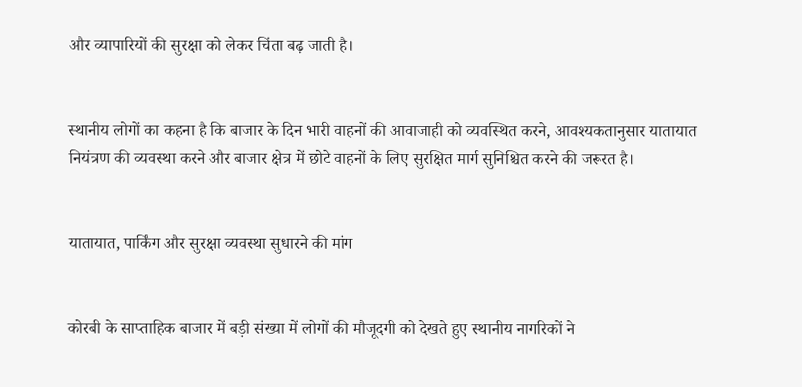और व्यापारियों की सुरक्षा को लेकर चिंता बढ़ जाती है।


स्थानीय लोगों का कहना है कि बाजार के दिन भारी वाहनों की आवाजाही को व्यवस्थित करने, आवश्यकतानुसार यातायात नियंत्रण की व्यवस्था करने और बाजार क्षेत्र में छोटे वाहनों के लिए सुरक्षित मार्ग सुनिश्चित करने की जरूरत है।


यातायात, पार्किंग और सुरक्षा व्यवस्था सुधारने की मांग


कोरबी के साप्ताहिक बाजार में बड़ी संख्या में लोगों की मौजूदगी को देखते हुए स्थानीय नागरिकों ने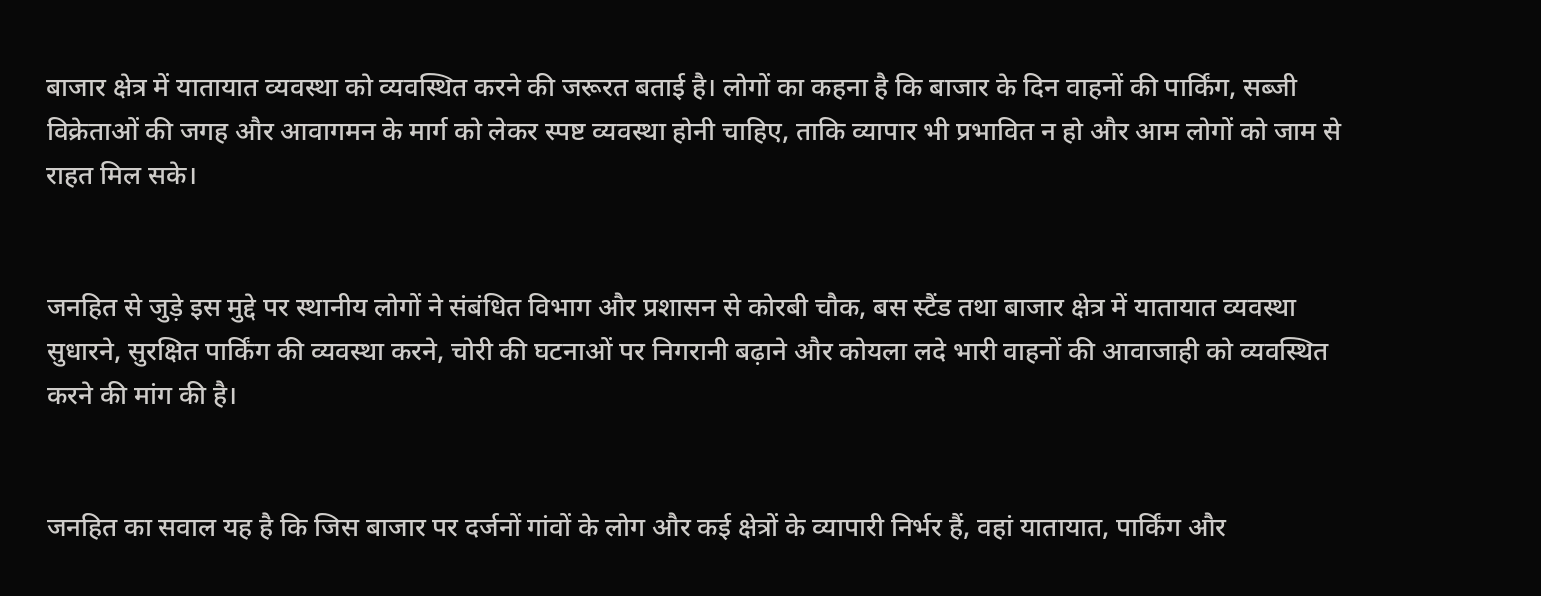बाजार क्षेत्र में यातायात व्यवस्था को व्यवस्थित करने की जरूरत बताई है। लोगों का कहना है कि बाजार के दिन वाहनों की पार्किंग, सब्जी विक्रेताओं की जगह और आवागमन के मार्ग को लेकर स्पष्ट व्यवस्था होनी चाहिए, ताकि व्यापार भी प्रभावित न हो और आम लोगों को जाम से राहत मिल सके।


जनहित से जुड़े इस मुद्दे पर स्थानीय लोगों ने संबंधित विभाग और प्रशासन से कोरबी चौक, बस स्टैंड तथा बाजार क्षेत्र में यातायात व्यवस्था सुधारने, सुरक्षित पार्किंग की व्यवस्था करने, चोरी की घटनाओं पर निगरानी बढ़ाने और कोयला लदे भारी वाहनों की आवाजाही को व्यवस्थित करने की मांग की है।


जनहित का सवाल यह है कि जिस बाजार पर दर्जनों गांवों के लोग और कई क्षेत्रों के व्यापारी निर्भर हैं, वहां यातायात, पार्किंग और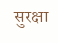सुरक्षा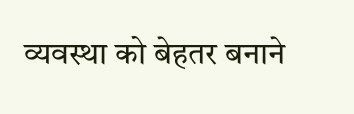व्यवस्था को बेहतर बनाने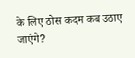के लिए ठोस कदम कब उठाए जाएंगे?